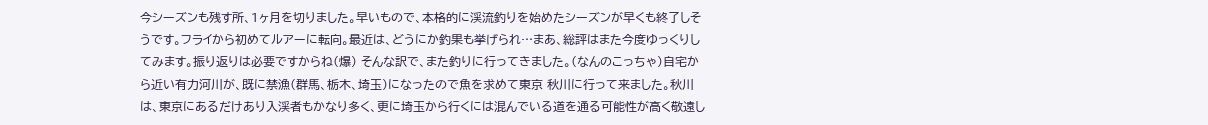今シーズンも残す所、1ヶ月を切りました。早いもので、本格的に渓流釣りを始めたシーズンが早くも終了しそうです。フライから初めてルアーに転向。最近は、どうにか釣果も挙げられ…まあ、総評はまた今度ゆっくりしてみます。振り返りは必要ですからね(爆) そんな訳で、また釣りに行ってきました。(なんのこっちゃ)自宅から近い有力河川が、既に禁漁(群馬、栃木、埼玉)になったので魚を求めて東京 秋川に行って来ました。秋川は、東京にあるだけあり入渓者もかなり多く、更に埼玉から行くには混んでいる道を通る可能性が高く敬遠し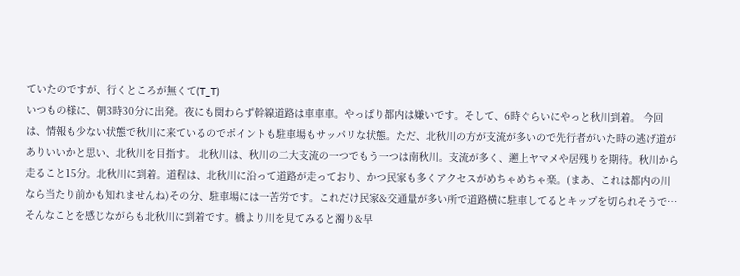ていたのですが、行くところが無くて(T_T)
いつもの様に、朝3時30分に出発。夜にも関わらず幹線道路は車車車。やっぱり都内は嫌いです。そして、6時ぐらいにやっと秋川到着。 今回は、情報も少ない状態で秋川に来ているのでポイントも駐車場もサッパリな状態。ただ、北秋川の方が支流が多いので先行者がいた時の逃げ道がありいいかと思い、北秋川を目指す。 北秋川は、秋川の二大支流の一つでもう一つは南秋川。支流が多く、遡上ヤマメや居残りを期待。秋川から走ること15分。北秋川に到着。道程は、北秋川に沿って道路が走っており、かつ民家も多くアクセスがめちゃめちゃ楽。(まあ、これは都内の川なら当たり前かも知れませんね)その分、駐車場には一苦労です。これだけ民家&交通量が多い所で道路横に駐車してるとキップを切られそうで… そんなことを感じながらも北秋川に到着です。橋より川を見てみると濁り&早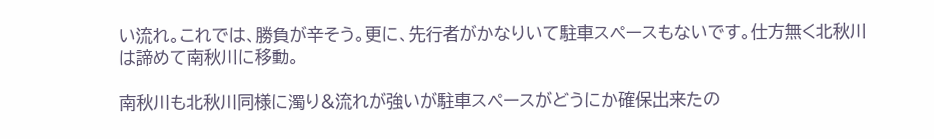い流れ。これでは、勝負が辛そう。更に、先行者がかなりいて駐車スペースもないです。仕方無く北秋川は諦めて南秋川に移動。

南秋川も北秋川同様に濁り&流れが強いが駐車スペースがどうにか確保出来たの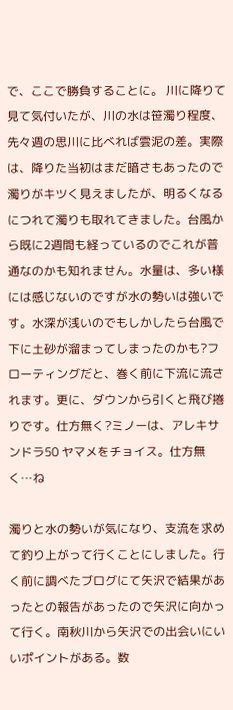で、ここで勝負することに。 川に降りて見て気付いたが、川の水は笹濁り程度、先々週の思川に比べれば雲泥の差。実際は、降りた当初はまだ暗さもあったので濁りがキツく見えましたが、明るくなるにつれて濁りも取れてきました。台風から既に2週間も経っているのでこれが普通なのかも知れません。水量は、多い様には感じないのですが水の勢いは強いです。水深が浅いのでもしかしたら台風で下に土砂が溜まってしまったのかも?フローティングだと、巻く前に下流に流されます。更に、ダウンから引くと飛び捲りです。仕方無く?ミノーは、アレキサンドラ50 ヤマメをチョイス。仕方無く…ね

濁りと水の勢いが気になり、支流を求めて釣り上がって行くことにしました。行く前に調べたブログにて矢沢で結果があったとの報告があったので矢沢に向かって行く。南秋川から矢沢での出会いにいいポイントがある。数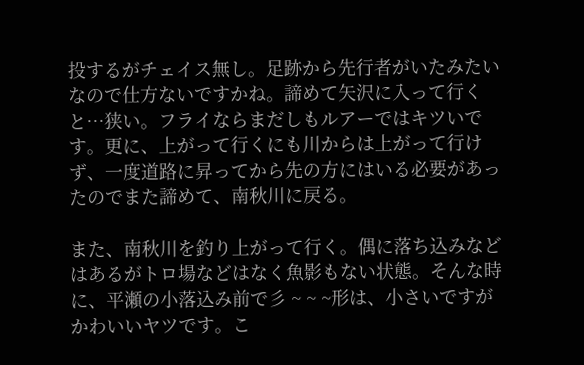投するがチェイス無し。足跡から先行者がいたみたいなので仕方ないですかね。諦めて矢沢に入って行くと…狭い。フライならまだしもルアーではキツいです。更に、上がって行くにも川からは上がって行けず、一度道路に昇ってから先の方にはいる必要があったのでまた諦めて、南秋川に戻る。

また、南秋川を釣り上がって行く。偶に落ち込みなどはあるがトロ場などはなく魚影もない状態。そんな時に、平瀬の小落込み前で彡 ~ ~ ~形は、小さいですがかわいいヤツです。こ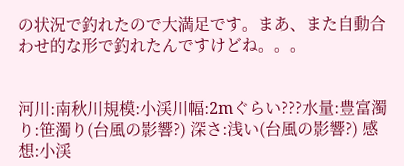の状況で釣れたので大満足です。まあ、また自動合わせ的な形で釣れたんですけどね。。。


河川:南秋川規模:小渓川幅:2mぐらい???水量:豊富濁り:笹濁り(台風の影響?) 深さ:浅い(台風の影響?) 感想:小渓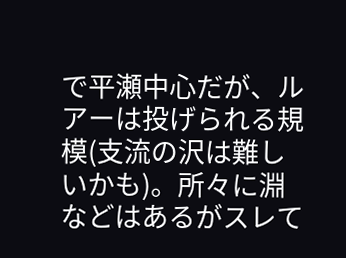で平瀬中心だが、ルアーは投げられる規模(支流の沢は難しいかも)。所々に淵などはあるがスレて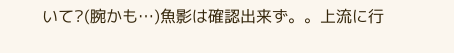いて?(腕かも…)魚影は確認出来ず。。上流に行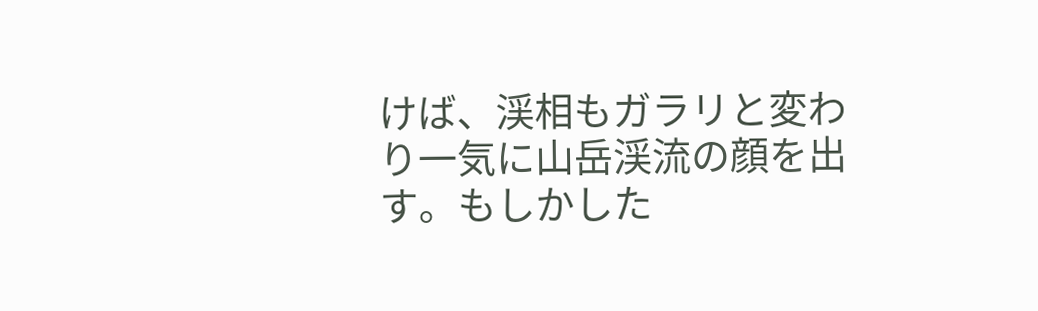けば、渓相もガラリと変わり一気に山岳渓流の顔を出す。もしかした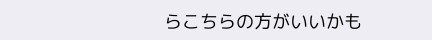らこちらの方がいいかも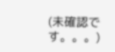(未確認です。。。)